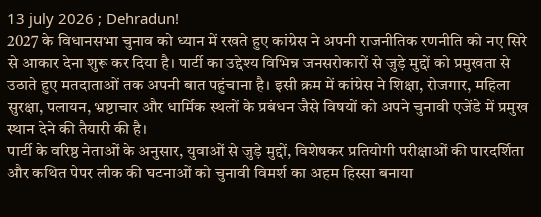13 july 2026 ; Dehradun!
2027 के विधानसभा चुनाव को ध्यान में रखते हुए कांग्रेस ने अपनी राजनीतिक रणनीति को नए सिरे से आकार देना शुरू कर दिया है। पार्टी का उद्देश्य विभिन्न जनसरोकारों से जुड़े मुद्दों को प्रमुखता से उठाते हुए मतदाताओं तक अपनी बात पहुंचाना है। इसी क्रम में कांग्रेस ने शिक्षा, रोजगार, महिला सुरक्षा, पलायन, भ्रष्टाचार और धार्मिक स्थलों के प्रबंधन जैसे विषयों को अपने चुनावी एजेंडे में प्रमुख स्थान देने की तैयारी की है।
पार्टी के वरिष्ठ नेताओं के अनुसार, युवाओं से जुड़े मुद्दों, विशेषकर प्रतियोगी परीक्षाओं की पारदर्शिता और कथित पेपर लीक की घटनाओं को चुनावी विमर्श का अहम हिस्सा बनाया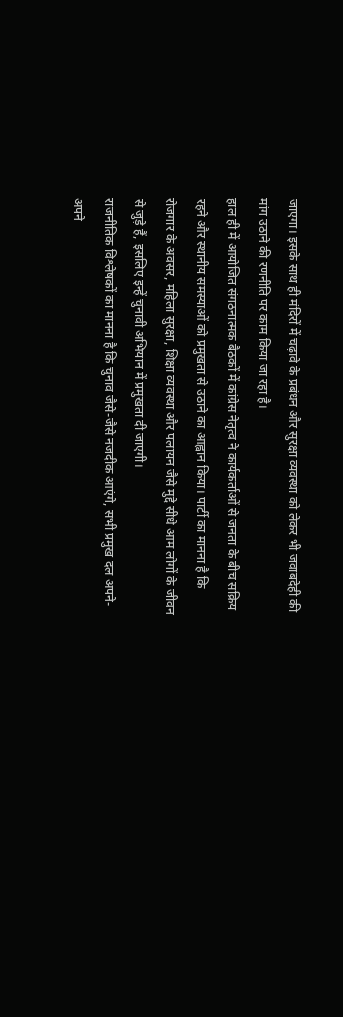जाएगा। इसके साथ ही मंदिरों में चढ़ावे के प्रबंधन और सुरक्षा व्यवस्था को लेकर भी जवाबदेही की मांग उठाने की रणनीति पर काम किया जा रहा है।
हाल ही में आयोजित संगठनात्मक बैठकों में कांग्रेस नेतृत्व ने कार्यकर्ताओं से जनता के बीच सक्रिय रहने और स्थानीय समस्याओं को प्रमुखता से उठाने का आह्वान किया। पार्टी का मानना है कि रोजगार के अवसर, महिला सुरक्षा, शिक्षा व्यवस्था और पलायन जैसे मुद्दे सीधे आम लोगों के जीवन से जुड़े हैं, इसलिए इन्हें चुनावी अभियान में प्रमुखता दी जाएगी।
राजनीतिक विश्लेषकों का मानना है कि चुनाव जैसे-जैसे नजदीक आएंगे, सभी प्रमुख दल अपने-अपने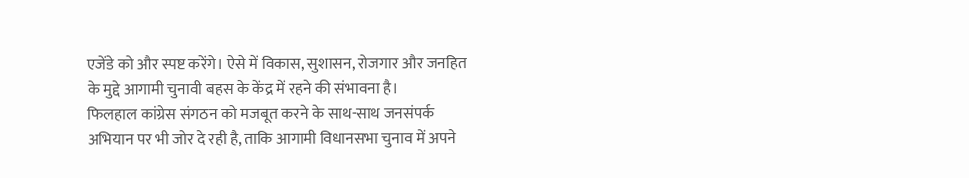एजेंडे को और स्पष्ट करेंगे। ऐसे में विकास, सुशासन, रोजगार और जनहित के मुद्दे आगामी चुनावी बहस के केंद्र में रहने की संभावना है।
फिलहाल कांग्रेस संगठन को मजबूत करने के साथ-साथ जनसंपर्क अभियान पर भी जोर दे रही है, ताकि आगामी विधानसभा चुनाव में अपने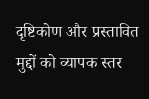दृष्टिकोण और प्रस्तावित मुद्दों को व्यापक स्तर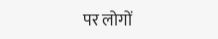पर लोगों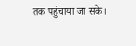तक पहुंचाया जा सके।